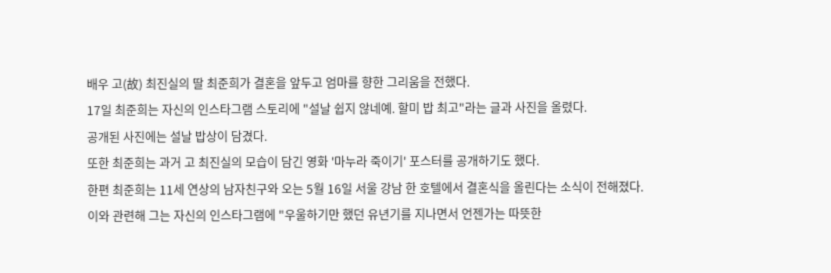배우 고(故) 최진실의 딸 최준희가 결혼을 앞두고 엄마를 향한 그리움을 전했다.
17일 최준희는 자신의 인스타그램 스토리에 "설날 쉽지 않네예. 할미 밥 최고"라는 글과 사진을 올렸다.
공개된 사진에는 설날 밥상이 담겼다.
또한 최준희는 과거 고 최진실의 모습이 담긴 영화 '마누라 죽이기' 포스터를 공개하기도 했다.
한편 최준희는 11세 연상의 남자친구와 오는 5월 16일 서울 강남 한 호텔에서 결혼식을 올린다는 소식이 전해졌다.
이와 관련해 그는 자신의 인스타그램에 "우울하기만 했던 유년기를 지나면서 언젠가는 따뜻한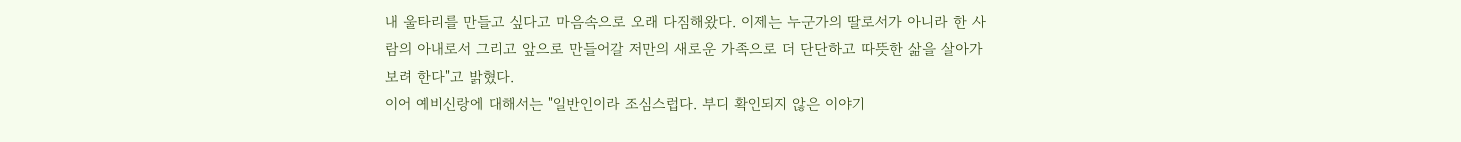내 울타리를 만들고 싶다고 마음속으로 오래 다짐해왔다. 이제는 누군가의 딸로서가 아니라 한 사람의 아내로서 그리고 앞으로 만들어갈 저만의 새로운 가족으로 더 단단하고 따뜻한 삶을 살아가 보려 한다"고 밝혔다.
이어 예비신랑에 대해서는 "일반인이라 조심스럽다. 부디 확인되지 않은 이야기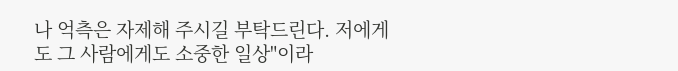나 억측은 자제해 주시길 부탁드린다. 저에게도 그 사람에게도 소중한 일상"이라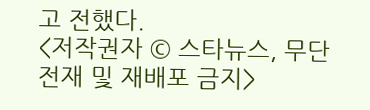고 전했다.
<저작권자 © 스타뉴스, 무단전재 및 재배포 금지>